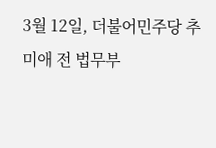3월 12일, 더불어민주당 추미애 전 법무부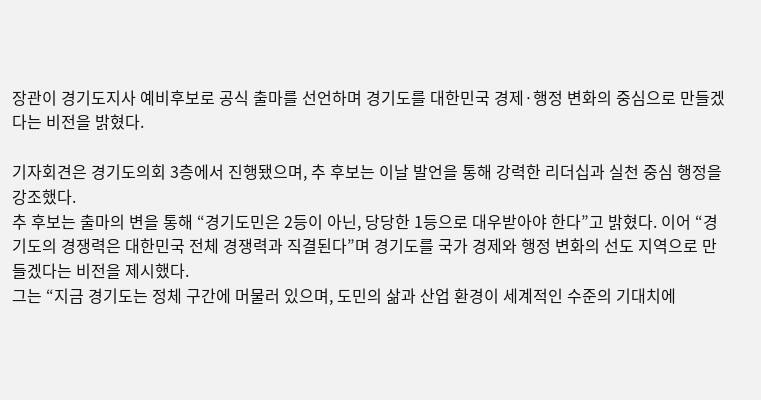장관이 경기도지사 예비후보로 공식 출마를 선언하며 경기도를 대한민국 경제·행정 변화의 중심으로 만들겠다는 비전을 밝혔다.

기자회견은 경기도의회 3층에서 진행됐으며, 추 후보는 이날 발언을 통해 강력한 리더십과 실천 중심 행정을 강조했다.
추 후보는 출마의 변을 통해 “경기도민은 2등이 아닌, 당당한 1등으로 대우받아야 한다”고 밝혔다. 이어 “경기도의 경쟁력은 대한민국 전체 경쟁력과 직결된다”며 경기도를 국가 경제와 행정 변화의 선도 지역으로 만들겠다는 비전을 제시했다.
그는 “지금 경기도는 정체 구간에 머물러 있으며, 도민의 삶과 산업 환경이 세계적인 수준의 기대치에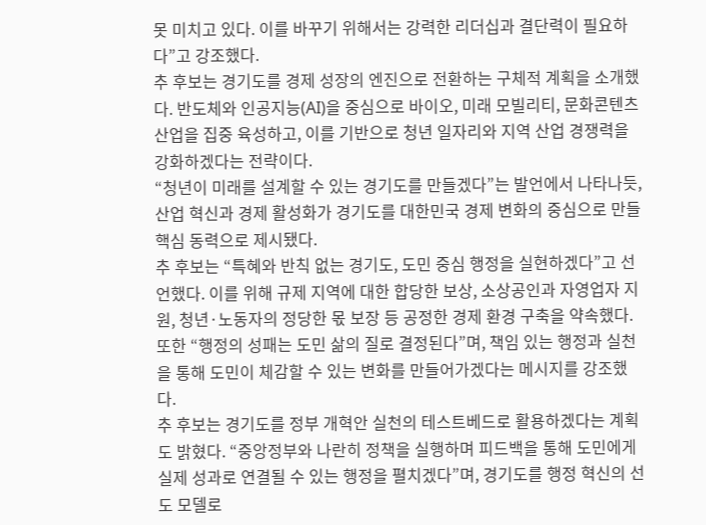못 미치고 있다. 이를 바꾸기 위해서는 강력한 리더십과 결단력이 필요하다”고 강조했다.
추 후보는 경기도를 경제 성장의 엔진으로 전환하는 구체적 계획을 소개했다. 반도체와 인공지능(AI)을 중심으로 바이오, 미래 모빌리티, 문화콘텐츠 산업을 집중 육성하고, 이를 기반으로 청년 일자리와 지역 산업 경쟁력을 강화하겠다는 전략이다.
“청년이 미래를 설계할 수 있는 경기도를 만들겠다”는 발언에서 나타나듯, 산업 혁신과 경제 활성화가 경기도를 대한민국 경제 변화의 중심으로 만들 핵심 동력으로 제시됐다.
추 후보는 “특혜와 반칙 없는 경기도, 도민 중심 행정을 실현하겠다”고 선언했다. 이를 위해 규제 지역에 대한 합당한 보상, 소상공인과 자영업자 지원, 청년·노동자의 정당한 몫 보장 등 공정한 경제 환경 구축을 약속했다.
또한 “행정의 성패는 도민 삶의 질로 결정된다”며, 책임 있는 행정과 실천을 통해 도민이 체감할 수 있는 변화를 만들어가겠다는 메시지를 강조했다.
추 후보는 경기도를 정부 개혁안 실천의 테스트베드로 활용하겠다는 계획도 밝혔다. “중앙정부와 나란히 정책을 실행하며 피드백을 통해 도민에게 실제 성과로 연결될 수 있는 행정을 펼치겠다”며, 경기도를 행정 혁신의 선도 모델로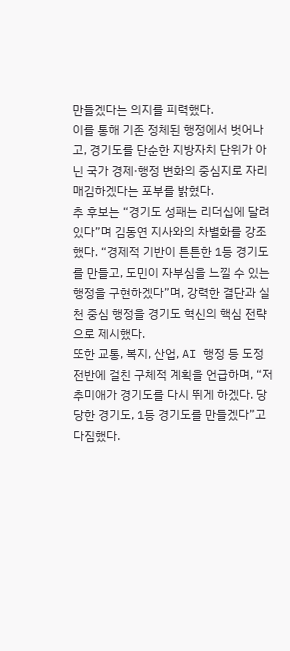만들겠다는 의지를 피력했다.
이를 통해 기존 정체된 행정에서 벗어나고, 경기도를 단순한 지방자치 단위가 아닌 국가 경제·행정 변화의 중심지로 자리매김하겠다는 포부를 밝혔다.
추 후보는 “경기도 성패는 리더십에 달려있다”며 김동연 지사와의 차별화를 강조했다. “경제적 기반이 튼튼한 1등 경기도를 만들고, 도민이 자부심을 느낄 수 있는 행정을 구현하겠다”며, 강력한 결단과 실천 중심 행정을 경기도 혁신의 핵심 전략으로 제시했다.
또한 교통, 복지, 산업, AI 행정 등 도정 전반에 걸친 구체적 계획을 언급하며, “저 추미애가 경기도를 다시 뛰게 하겠다. 당당한 경기도, 1등 경기도를 만들겠다”고 다짐했다.